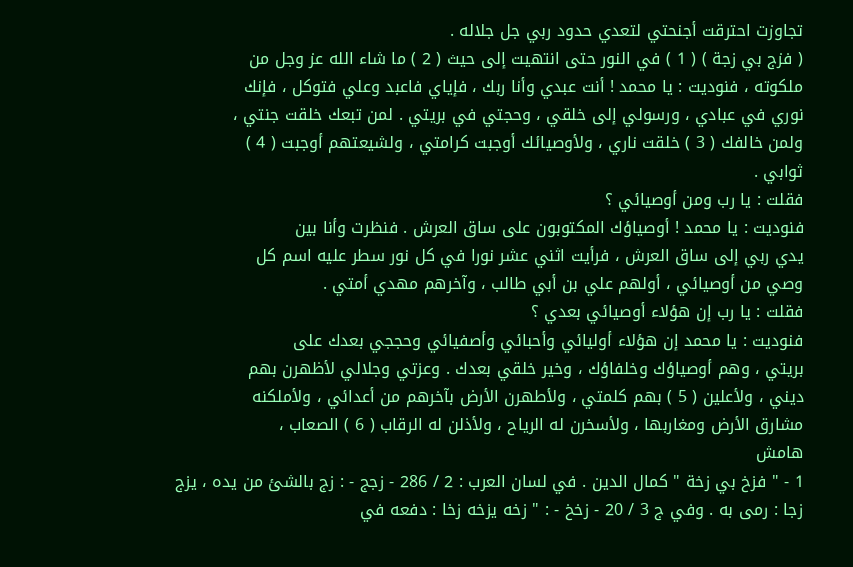تجاوزت احترقت أجنحتي لتعدي حدود ربي جل جلاله .
( فزج بي زجة ) ( 1 ) في النور حتى انتهيت إلى حيث ( 2 ) ما شاء الله عز وجل من
ملكوته ، فنوديت : يا محمد ! أنت عبدي وأنا ربك ، فإياي فاعبد وعلي فتوكل ، فإنك
نوري في عبادي ، ورسولي إلى خلقي ، وحجتي في بريتي . لمن تبعك خلقت جنتي ،
ولمن خالفك ( 3 ) خلقت ناري ، ولأوصيائك أوجبت كرامتي ، ولشيعتهم أوجبت ( 4 )
ثوابي .
فقلت : يا رب ومن أوصيائي ؟
فنوديت : يا محمد ! أوصياؤك المكتوبون على ساق العرش . فنظرت وأنا بين
يدي ربي إلى ساق العرش ، فرأيت اثني عشر نورا في كل نور سطر عليه اسم كل
وصي من أوصيائي ، أولهم علي بن أبي طالب ، وآخرهم مهدي أمتي .
فقلت : يا رب إن هؤلاء أوصيائي بعدي ؟
فنوديت : يا محمد إن هؤلاء أوليائي وأحبائي وأصفيائي وحججي بعدك على
بريتي ، وهم أوصياؤك وخلفاؤك ، وخير خلقي بعدك . وعزتي وجلالي لأظهرن بهم
ديني ، ولأعلين ( 5 ) بهم كلمتي ، ولأطهرن الأرض بآخرهم من أعدائي ، ولأملكنه
مشارق الأرض ومغاربها ، ولأسخرن له الرياح ، ولأذلن له الرقاب ( 6 ) الصعاب ،
هامش
1 - " فزخ بي زخة " كمال الدين . في لسان العرب : 2 / 286 - زجج - : زج بالشئ من يده ، يزج
زجا : رمى به . وفي ج 3 / 20 - زخخ - : " زخه يزخه زخا : دفعه في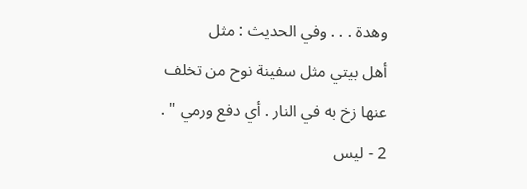وهدة . . . وفي الحديث : مثل
أهل بيتي مثل سفينة نوح من تخلف عنها زخ به في النار . أي دفع ورمي " .
2 - ليس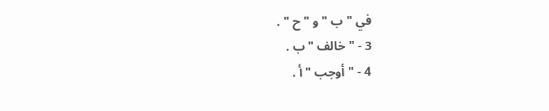في " ب " و " ح " .
3 - " خالف " ب .
4 - " أوجب " أ .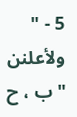5 - " ولأعلنن " ب ، ح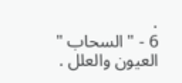.
6 - " السحاب " العيون والعلل .